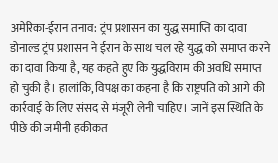अमेरिका-ईरान तनाव: ट्रंप प्रशासन का युद्ध समाप्ति का दावा
डोनाल्ड ट्रंप प्रशासन ने ईरान के साथ चल रहे युद्ध को समाप्त करने का दावा किया है, यह कहते हुए कि युद्धविराम की अवधि समाप्त हो चुकी है। हालांकि, विपक्ष का कहना है कि राष्ट्रपति को आगे की कार्रवाई के लिए संसद से मंजूरी लेनी चाहिए। जानें इस स्थिति के पीछे की जमीनी हकीकत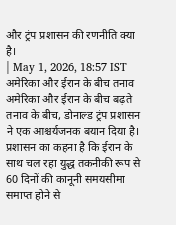और ट्रंप प्रशासन की रणनीति क्या है।
| May 1, 2026, 18:57 IST
अमेरिका और ईरान के बीच तनाव
अमेरिका और ईरान के बीच बढ़ते तनाव के बीच, डोनाल्ड ट्रंप प्रशासन ने एक आश्चर्यजनक बयान दिया है। प्रशासन का कहना है कि ईरान के साथ चल रहा युद्ध तकनीकी रूप से 60 दिनों की कानूनी समयसीमा समाप्त होने से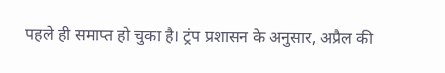पहले ही समाप्त हो चुका है। ट्रंप प्रशासन के अनुसार, अप्रैल की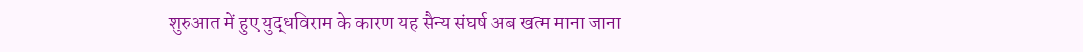शुरुआत में हुए युद्धविराम के कारण यह सैन्य संघर्ष अब खत्म माना जाना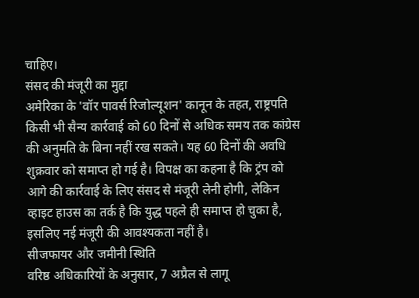चाहिए।
संसद की मंजूरी का मुद्दा
अमेरिका के 'वॉर पावर्स रिजोल्यूशन' कानून के तहत, राष्ट्रपति किसी भी सैन्य कार्रवाई को 60 दिनों से अधिक समय तक कांग्रेस की अनुमति के बिना नहीं रख सकते। यह 60 दिनों की अवधि शुक्रवार को समाप्त हो गई है। विपक्ष का कहना है कि ट्रंप को आगे की कार्रवाई के लिए संसद से मंजूरी लेनी होगी, लेकिन व्हाइट हाउस का तर्क है कि युद्ध पहले ही समाप्त हो चुका है, इसलिए नई मंजूरी की आवश्यकता नहीं है।
सीजफायर और जमीनी स्थिति
वरिष्ठ अधिकारियों के अनुसार, 7 अप्रैल से लागू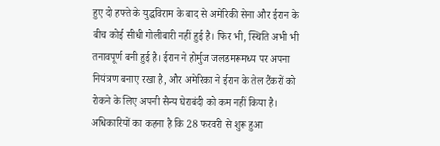हुए दो हफ्ते के युद्धविराम के बाद से अमेरिकी सेना और ईरान के बीच कोई सीधी गोलीबारी नहीं हुई है। फिर भी, स्थिति अभी भी तनावपूर्ण बनी हुई है। ईरान ने होर्मुज जलडमरूमध्य पर अपना नियंत्रण बनाए रखा है, और अमेरिका ने ईरान के तेल टैंकरों को रोकने के लिए अपनी सैन्य घेराबंदी को कम नहीं किया है।
अधिकारियों का कहना है कि 28 फरवरी से शुरू हुआ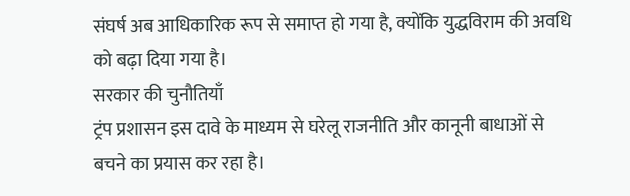संघर्ष अब आधिकारिक रूप से समाप्त हो गया है, क्योंकि युद्धविराम की अवधि को बढ़ा दिया गया है।
सरकार की चुनौतियाँ
ट्रंप प्रशासन इस दावे के माध्यम से घरेलू राजनीति और कानूनी बाधाओं से बचने का प्रयास कर रहा है।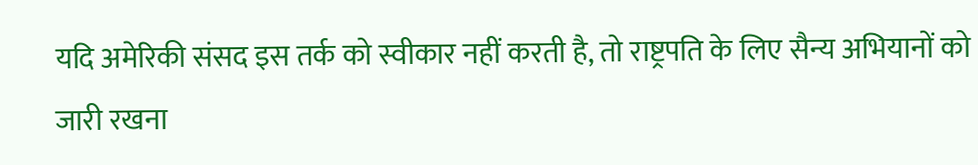यदि अमेरिकी संसद इस तर्क को स्वीकार नहीं करती है, तो राष्ट्रपति के लिए सैन्य अभियानों को जारी रखना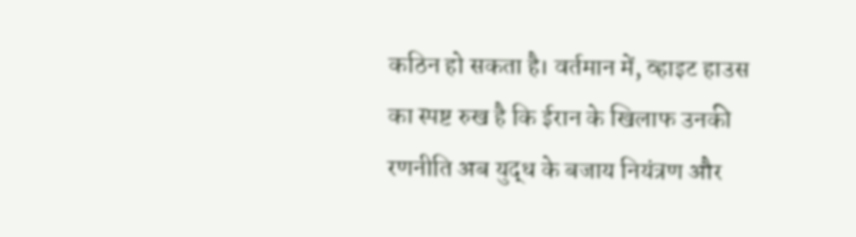कठिन हो सकता है। वर्तमान में, व्हाइट हाउस का स्पष्ट रुख है कि ईरान के खिलाफ उनकी रणनीति अब युद्ध के बजाय नियंत्रण और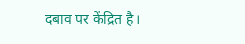दबाव पर केंद्रित है।